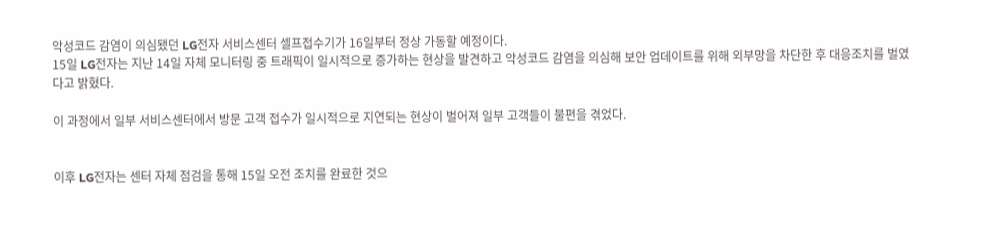악성코드 감염이 의심됐던 LG전자 서비스센터 셀프접수기가 16일부터 정상 가동할 예정이다.
15일 LG전자는 지난 14일 자체 모니터링 중 트래픽이 일시적으로 증가하는 현상을 발견하고 악성코드 감염을 의심해 보안 업데이트를 위해 외부망을 차단한 후 대응조치를 벌였다고 밝혔다.

이 과정에서 일부 서비스센터에서 방문 고객 접수가 일시적으로 지연되는 현상이 벌어져 일부 고객들이 불편을 겪었다.


이후 LG전자는 센터 자체 점검을 통해 15일 오전 조치를 완료한 것으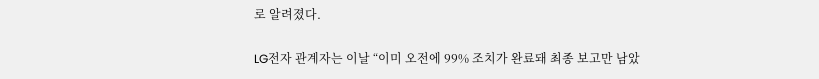로 알려졌다.

LG전자 관계자는 이날 “이미 오전에 99% 조치가 완료돼 최종 보고만 남았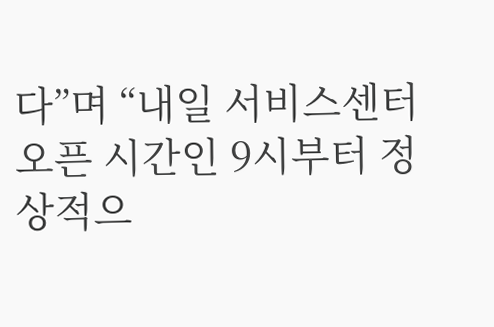다”며 “내일 서비스센터 오픈 시간인 9시부터 정상적으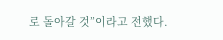로 돌아갈 것”이라고 전했다.